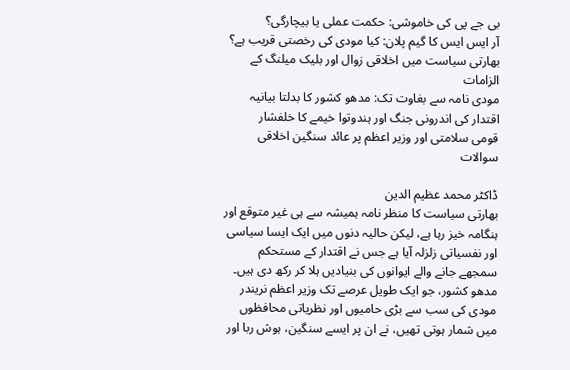بی جے پی کی خاموشی: حکمت عملی یا بیچارگی؟
آر ایس ایس کا گیم پلان: کیا مودی کی رخصتی قریب ہے؟
بھارتی سیاست میں اخلاقی زوال اور بلیک میلنگ کے الزامات
مودی نامہ سے بغاوت تک: مدھو کشور کا بدلتا بیانیہ
اقتدار کی اندرونی جنگ اور ہندوتوا خیمے کا خلفشار
قومی سلامتی اور وزیر اعظم پر عائد سنگین اخلاقی سوالات

ڈاکٹر محمد عظیم الدین
بھارتی سیاست کا منظر نامہ ہمیشہ سے ہی غیر متوقع اور ہنگامہ خیز رہا ہے، لیکن حالیہ دنوں میں ایک ایسا سیاسی اور نفسیاتی زلزلہ آیا ہے جس نے اقتدار کے مستحکم سمجھے جانے والے ایوانوں کی بنیادیں ہلا کر رکھ دی ہیں۔ مدھو کشور، جو ایک طویل عرصے تک وزیر اعظم نریندر مودی کی سب سے بڑی حامیوں اور نظریاتی محافظوں میں شمار ہوتی تھیں، نے ان پر ایسے سنگین، ہوش ربا اور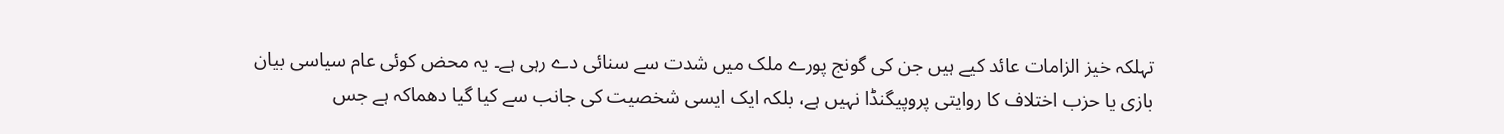تہلکہ خیز الزامات عائد کیے ہیں جن کی گونج پورے ملک میں شدت سے سنائی دے رہی ہے۔ یہ محض کوئی عام سیاسی بیان بازی یا حزب اختلاف کا روایتی پروپیگنڈا نہیں ہے، بلکہ ایک ایسی شخصیت کی جانب سے کیا گیا دھماکہ ہے جس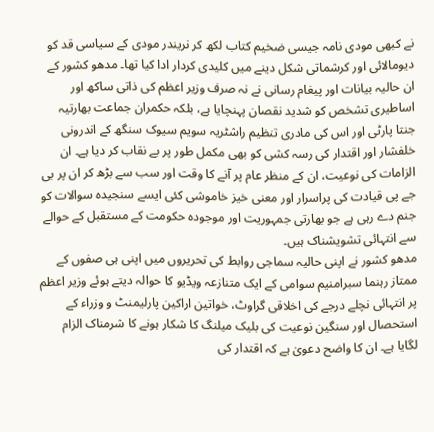نے کبھی مودی نامہ جیسی ضخیم کتاب لکھ کر نریندر مودی کے سیاسی قد کو دیومالائی اور کرشماتی شکل دینے میں کلیدی کردار ادا کیا تھا۔ مدھو کشور کے ان حالیہ بیانات اور پیغام رسانی نے نہ صرف وزیر اعظم کی ذاتی ساکھ اور اساطیری تشخص کو شدید نقصان پہنچایا ہے، بلکہ حکمران جماعت بھارتیہ جنتا پارٹی اور اس کی مادری تنظیم راشٹریہ سویم سیوک سنگھ کے اندرونی خلفشار اور اقتدار کی رسہ کشی کو بھی مکمل طور پر بے نقاب کر دیا ہے۔ ان الزامات کی نوعیت، ان کے منظر عام پر آنے کا وقت اور سب سے بڑھ کر ان پر بی جے پی قیادت کی پراسرار اور معنی خیز خاموشی کئی ایسے سنجیدہ سوالات کو جنم دے رہی ہے جو بھارتی جمہوریت اور موجودہ حکومت کے مستقبل کے حوالے سے انتہائی تشویشناک ہیں۔
مدھو کشور نے اپنی حالیہ سماجی روابط کی تحریروں میں اپنی ہی صفوں کے ممتاز رہنما سبرامنیم سوامی کے ایک متنازعہ ویڈیو کا حوالہ دیتے ہوئے وزیر اعظم پر انتہائی نچلے درجے کی اخلاقی گراوٹ، خواتین اراکین پارلیمنٹ و وزراء کے استحصال اور سنگین نوعیت کی بلیک میلنگ کا شکار ہونے کا شرمناک الزام لگایا ہے۔ ان کا واضح دعویٰ ہے کہ اقتدار کی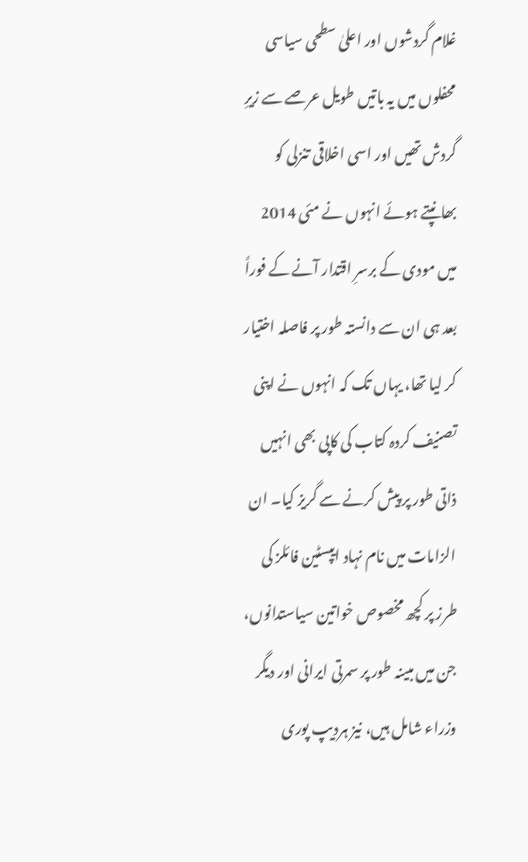غلام گردشوں اور اعلیٰ سطحی سیاسی محفلوں میں یہ باتیں طویل عرصے سے زیرِ گردش تھیں اور اسی اخلاقی تنزلی کو بھانپتے ہوئے انہوں نے مئی 2014 میں مودی کے برسرِ اقتدار آنے کے فوراً بعد ہی ان سے دانستہ طور پر فاصلہ اختیار کر لیا تھا، یہاں تک کہ انہوں نے اپنی تصنیف کردہ کتاب کی کاپی بھی انہیں ذاتی طور پر پیش کرنے سے گریز کیا۔ ان الزامات میں نام نہاد ایپسٹین فائلز کی طرز پر کچھ مخصوص خواتین سیاستدانوں، جن میں مبینہ طور پر سمرتی ایرانی اور دیگر وزراء شامل ہیں، نیز ہردیپ پوری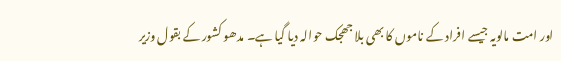اور امت مالویہ جیسے افراد کے ناموں کا بھی بلا جھجک حوالہ دیا گیا ہے۔ مدھو کشور کے بقول وزیر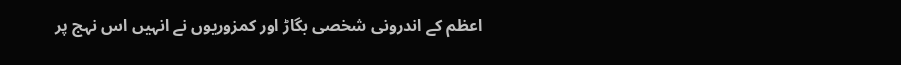اعظم کے اندرونی شخصی بگاڑ اور کمزوریوں نے انہیں اس نہج پر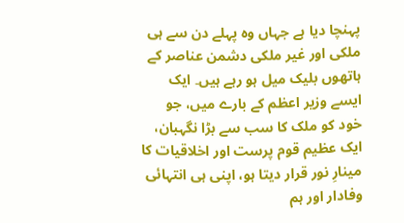پہنچا دیا ہے جہاں وہ پہلے دن سے ہی ملکی اور غیر ملکی دشمن عناصر کے ہاتھوں بلیک میل ہو رہے ہیں۔ ایک ایسے وزیر اعظم کے بارے میں، جو خود کو ملک کا سب سے بڑا نگہبان، ایک عظیم قوم پرست اور اخلاقیات کا مینارِ نور قرار دیتا ہو، اپنی ہی انتہائی وفادار اور ہم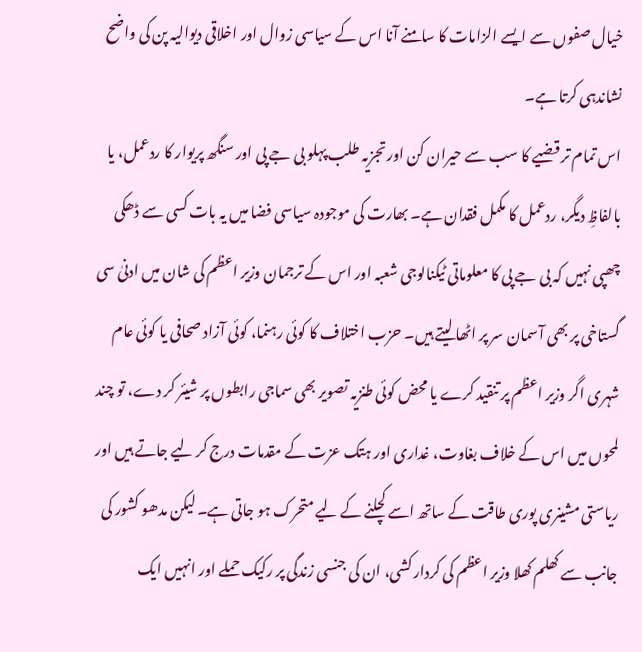خیال صفوں سے ایسے الزامات کا سامنے آنا اس کے سیاسی زوال اور اخلاقی دیوالیہ پن کی واضح نشاندہی کرتا ہے۔
اس تمام تر قضیے کا سب سے حیران کن اور تجزیہ طلب پہلو بی جے پی اور سنگھ پریوار کا ردعمل، یا بالفاظِ دیگر، ردعمل کا مکمل فقدان ہے۔ بھارت کی موجودہ سیاسی فضا میں یہ بات کسی سے ڈھکی چھپی نہیں کہ بی جے پی کا معلوماتی ٹیکنالوجی شعبہ اور اس کے ترجمان وزیر اعظم کی شان میں ادنیٰ سی گستاخی پر بھی آسمان سر پر اٹھا لیتے ہیں۔ حزب اختلاف کا کوئی رہنما، کوئی آزاد صحافی یا کوئی عام شہری اگر وزیر اعظم پر تنقید کرے یا محض کوئی طنزیہ تصویر بھی سماجی رابطوں پر شیئر کر دے، تو چند لمحوں میں اس کے خلاف بغاوت، غداری اور ہتک عزت کے مقدمات درج کر لیے جاتے ہیں اور ریاستی مشینری پوری طاقت کے ساتھ اسے کچلنے کے لیے متحرک ہو جاتی ہے۔ لیکن مدھو کشور کی جانب سے کھلم کھلا وزیر اعظم کی کردار کشی، ان کی جنسی زندگی پر رکیک حملے اور انہیں ایک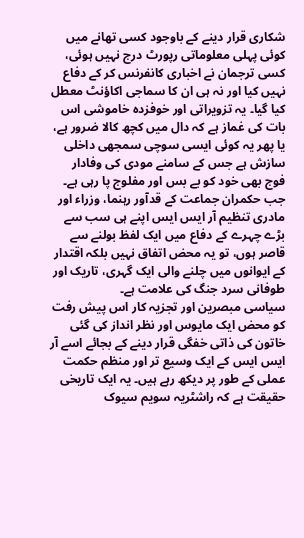شکاری قرار دینے کے باوجود کسی تھانے میں کوئی پہلی معلوماتی رپورٹ درج نہیں ہوئی، کسی ترجمان نے اخباری کانفرنس کر کے دفاع نہیں کیا اور نہ ہی ان کا سماجی اکاؤنٹ معطل کیا گیا۔ یہ تزویراتی اور خوفزدہ خاموشی اس بات کی غماز ہے کہ دال میں کچھ کالا ضرور ہے، یا پھر یہ کوئی ایسی سوچی سمجھی داخلی سازش ہے جس کے سامنے مودی کی وفادار فوج بھی خود کو بے بس اور مفلوج پا رہی ہے۔ جب حکمران جماعت کے قدآور رہنما، وزراء اور مادری تنظیم آر ایس ایس اپنے ہی سب سے بڑے چہرے کے دفاع میں ایک لفظ بولنے سے قاصر ہوں، تو یہ محض اتفاق نہیں بلکہ اقتدار کے ایوانوں میں چلنے والی ایک گہری، تاریک اور طوفانی سرد جنگ کی علامت ہے۔
سیاسی مبصرین اور تجزیہ کار اس پیش رفت کو محض ایک مایوس اور نظر انداز کی گئی خاتون کی ذاتی خفگی قرار دینے کے بجائے اسے آر ایس ایس کے ایک وسیع تر اور منظم حکمت عملی کے طور پر دیکھ رہے ہیں۔ یہ ایک تاریخی حقیقت ہے کہ راشٹریہ سویم سیوک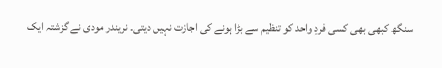سنگھ کبھی بھی کسی فردِ واحد کو تنظیم سے بڑا ہونے کی اجازت نہیں دیتی۔ نریندر مودی نے گزشتہ ایک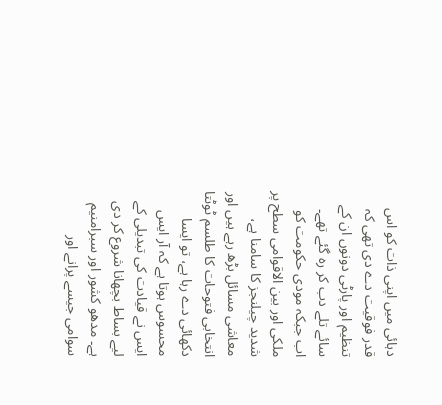دہائی میں اپنی ذات کو اس قدر فوقیت دے دی تھی کہ تنظیم اور پارٹی دونوں ان کے سائے تلے دب کر رہ گئے تھے۔ اب جبکہ مودی حکومت کو ملکی اور بین الاقوامی سطح پر شدید چیلنجز کا سامنا ہے، معاشی مسائل بڑھ رہے ہیں اور انتخابی فتوحات کا طلسم ٹوٹتا دکھائی دے رہا ہے، تو ایسا محسوس ہوتا ہے کہ آر ایس ایس نے قیادت کی تبدیلی کے لیے بساط بچھانا شروع کر دی ہے۔ مدھو کشور اور سبرامنیم سوامی جیسے پرانے اور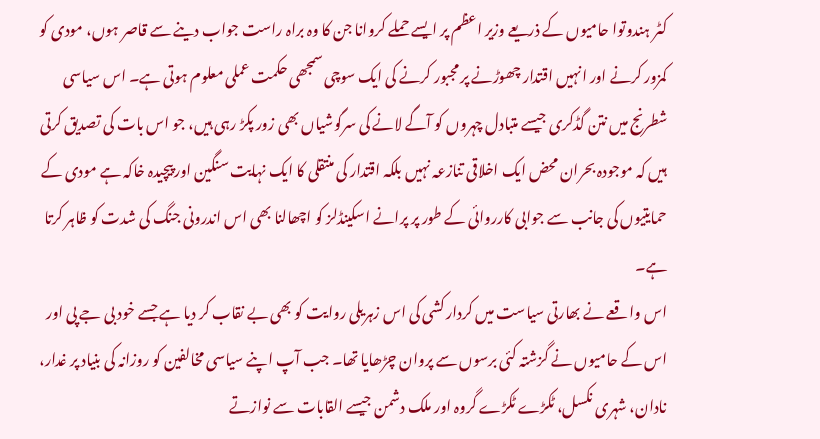کٹر ہندوتوا حامیوں کے ذریعے وزیر اعظم پر ایسے حملے کروانا جن کا وہ براہ راست جواب دینے سے قاصر ہوں، مودی کو کمزور کرنے اور انہیں اقتدار چھوڑنے پر مجبور کرنے کی ایک سوچی سمجھی حکمت عملی معلوم ہوتی ہے۔ اس سیاسی شطرنج میں نتن گڈکری جیسے متبادل چہروں کو آگے لانے کی سرگوشیاں بھی زور پکڑ رہی ہیں، جو اس بات کی تصدیق کرتی ہیں کہ موجودہ بحران محض ایک اخلاقی تنازعہ نہیں بلکہ اقتدار کی منتقلی کا ایک نہایت سنگین اور پیچیدہ خاکہ ہے مودی کے حمایتیوں کی جانب سے جوابی کارروائی کے طور پر پرانے اسکینڈلز کو اچھالنا بھی اس اندرونی جنگ کی شدت کو ظاہر کرتا ہے۔
اس واقعے نے بھارتی سیاست میں کردار کشی کی اس زہریلی روایت کو بھی بے نقاب کر دیا ہے جسے خود بی جے پی اور اس کے حامیوں نے گزشتہ کئی برسوں سے پروان چڑھایا تھا۔ جب آپ اپنے سیاسی مخالفین کو روزانہ کی بنیاد پر غدار، نادان، شہری نکسل، ٹکڑے ٹکڑے گروہ اور ملک دشمن جیسے القابات سے نوازتے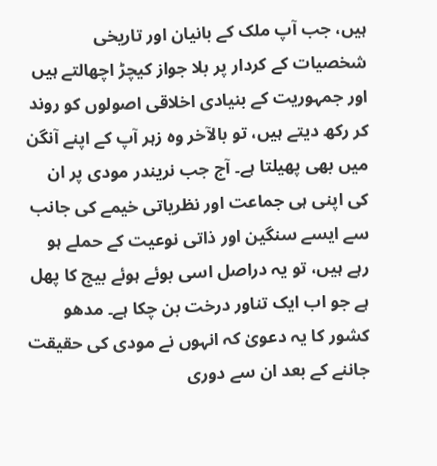ہیں، جب آپ ملک کے بانیان اور تاریخی شخصیات کے کردار پر بلا جواز کیچڑ اچھالتے ہیں اور جمہوریت کے بنیادی اخلاقی اصولوں کو روند کر رکھ دیتے ہیں، تو بالآخر وہ زہر آپ کے اپنے آنگن میں بھی پھیلتا ہے۔ آج جب نریندر مودی پر ان کی اپنی ہی جماعت اور نظریاتی خیمے کی جانب سے ایسے سنگین اور ذاتی نوعیت کے حملے ہو رہے ہیں، تو یہ دراصل اسی بوئے ہوئے بیج کا پھل ہے جو اب ایک تناور درخت بن چکا ہے۔ مدھو کشور کا یہ دعویٰ کہ انہوں نے مودی کی حقیقت جاننے کے بعد ان سے دوری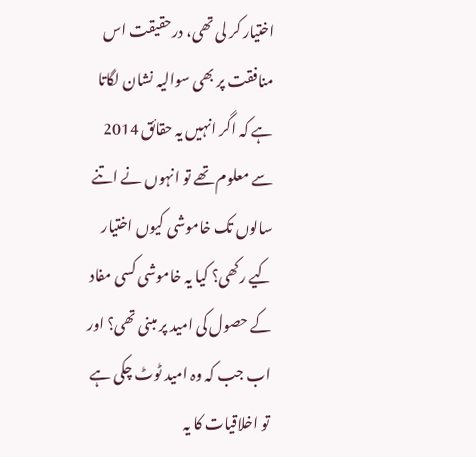اختیار کر لی تھی، درحقیقت اس منافقت پر بھی سوالیہ نشان لگاتا ہے کہ اگر انہیں یہ حقائق 2014 سے معلوم تھے تو انہوں نے اتنے سالوں تک خاموشی کیوں اختیار کیے رکھی؟ کیا یہ خاموشی کسی مفاد کے حصول کی امید پر مبنی تھی؟ اور اب جب کہ وہ امید ٹوٹ چکی ہے تو اخلاقیات کا یہ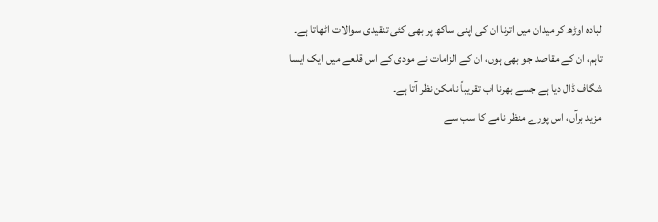لبادہ اوڑھ کر میدان میں اترنا ان کی اپنی ساکھ پر بھی کئی تنقیدی سوالات اٹھاتا ہے۔ تاہم، ان کے مقاصد جو بھی ہوں، ان کے الزامات نے مودی کے اس قلعے میں ایک ایسا شگاف ڈال دیا ہے جسے بھرنا اب تقریباً نامکن نظر آتا ہے۔
مزید برآں، اس پورے منظر نامے کا سب سے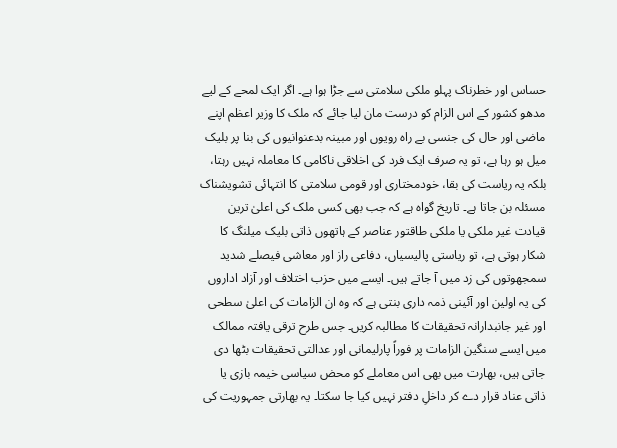حساس اور خطرناک پہلو ملکی سلامتی سے جڑا ہوا ہے۔ اگر ایک لمحے کے لیے مدھو کشور کے اس الزام کو درست مان لیا جائے کہ ملک کا وزیر اعظم اپنے ماضی اور حال کی جنسی بے راہ رویوں اور مبینہ بدعنوانیوں کی بنا پر بلیک میل ہو رہا ہے، تو یہ صرف ایک فرد کی اخلاقی ناکامی کا معاملہ نہیں رہتا، بلکہ یہ ریاست کی بقا، خودمختاری اور قومی سلامتی کا انتہائی تشویشناک مسئلہ بن جاتا ہے۔ تاریخ گواہ ہے کہ جب بھی کسی ملک کی اعلیٰ ترین قیادت غیر ملکی یا ملکی طاقتور عناصر کے ہاتھوں ذاتی بلیک میلنگ کا شکار ہوتی ہے، تو ریاستی پالیسیاں، دفاعی راز اور معاشی فیصلے شدید سمجھوتوں کی زد میں آ جاتے ہیں۔ ایسے میں حزب اختلاف اور آزاد اداروں کی یہ اولین اور آئینی ذمہ داری بنتی ہے کہ وہ ان الزامات کی اعلیٰ سطحی اور غیر جانبدارانہ تحقیقات کا مطالبہ کریں۔ جس طرح ترقی یافتہ ممالک میں ایسے سنگین الزامات پر فوراً پارلیمانی اور عدالتی تحقیقات بٹھا دی جاتی ہیں، بھارت میں بھی اس معاملے کو محض سیاسی خیمہ بازی یا ذاتی عناد قرار دے کر داخلِ دفتر نہیں کیا جا سکتا۔ یہ بھارتی جمہوریت کی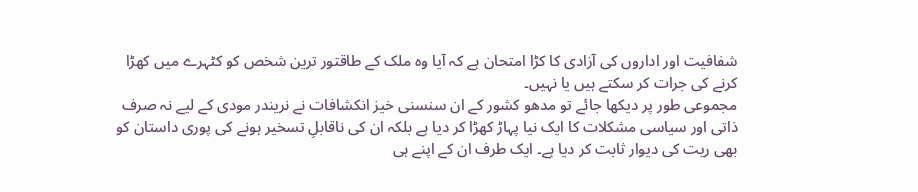شفافیت اور اداروں کی آزادی کا کڑا امتحان ہے کہ آیا وہ ملک کے طاقتور ترین شخص کو کٹہرے میں کھڑا کرنے کی جرات کر سکتے ہیں یا نہیں۔
مجموعی طور پر دیکھا جائے تو مدھو کشور کے ان سنسنی خیز انکشافات نے نریندر مودی کے لیے نہ صرف ذاتی اور سیاسی مشکلات کا ایک نیا پہاڑ کھڑا کر دیا ہے بلکہ ان کی ناقابلِ تسخیر ہونے کی پوری داستان کو بھی ریت کی دیوار ثابت کر دیا ہے۔ ایک طرف ان کے اپنے ہی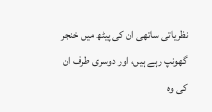نظریاتی ساتھی ان کی پیٹھ میں خنجر گھونپ رہے ہیں، اور دوسری طرف ان کی وہ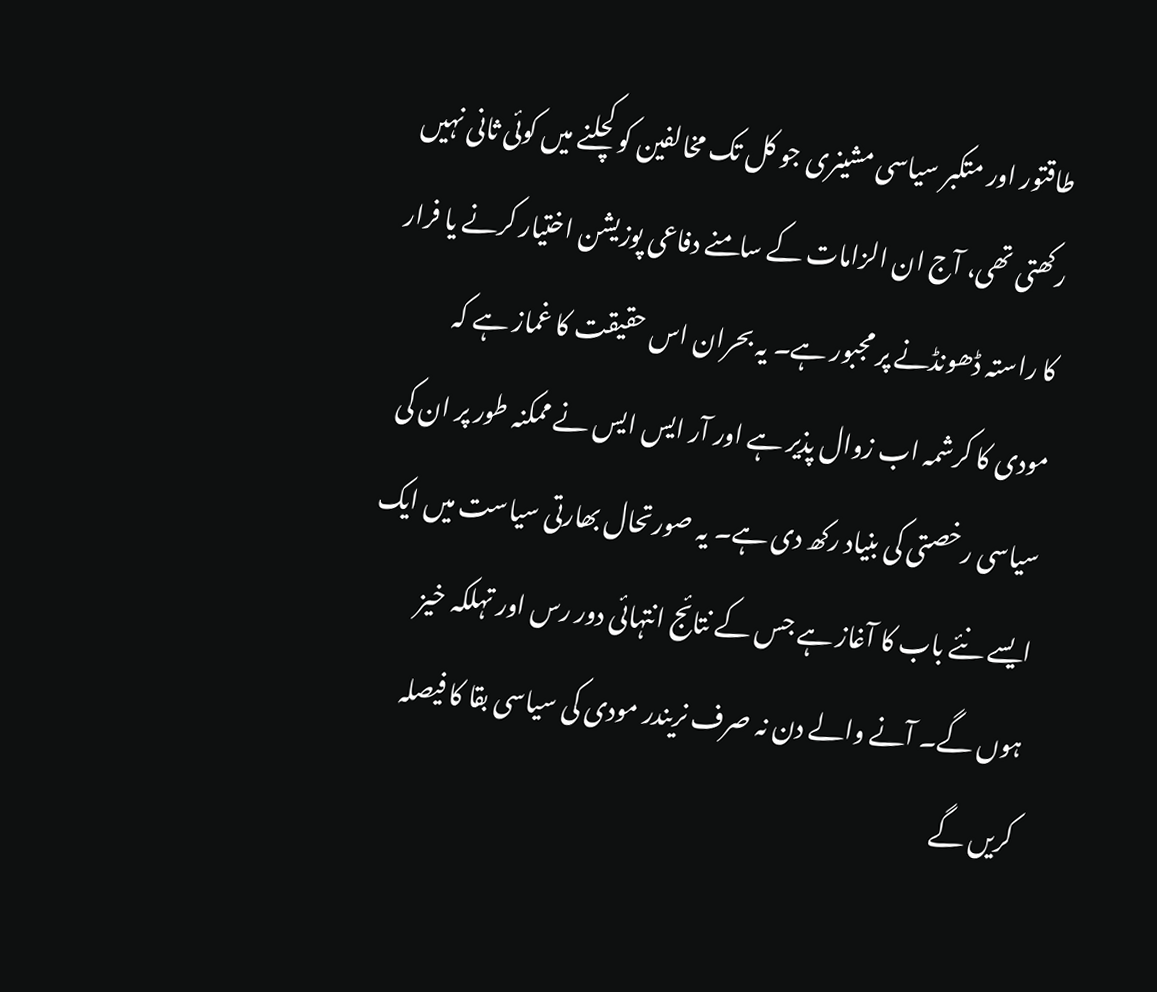طاقتور اور متکبر سیاسی مشینری جو کل تک مخالفین کو کچلنے میں کوئی ثانی نہیں رکھتی تھی، آج ان الزامات کے سامنے دفاعی پوزیشن اختیار کرنے یا فرار کا راستہ ڈھونڈنے پر مجبور ہے۔ یہ بحران اس حقیقت کا غماز ہے کہ مودی کا کرشمہ اب زوال پذیر ہے اور آر ایس ایس نے ممکنہ طور پر ان کی سیاسی رخصتی کی بنیاد رکھ دی ہے۔ یہ صورتحال بھارتی سیاست میں ایک ایسے نئے باب کا آغاز ہے جس کے نتائج انتہائی دور رس اور تہلکہ خیز ہوں گے۔ آنے والے دن نہ صرف نریندر مودی کی سیاسی بقا کا فیصلہ کریں گے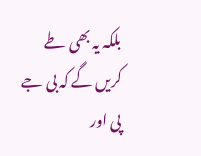بلکہ یہ بھی طے کریں گے کہ بی جے پی اور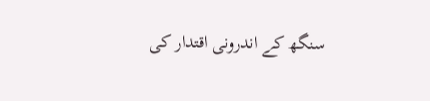سنگھ کے اندرونی اقتدار کی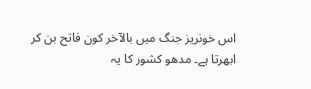اس خونریز جنگ میں بالآخر کون فاتح بن کر ابھرتا ہے۔ مدھو کشور کا یہ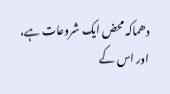دھماکہ محض ایک شروعات ہے، اور اس کے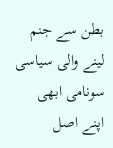بطن سے جنم لینے والی سیاسی سونامی ابھی اپنے اصل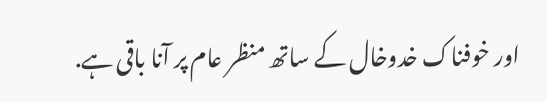اور خوفناک خدوخال کے ساتھ منظر عام پر آنا باقی ہے.